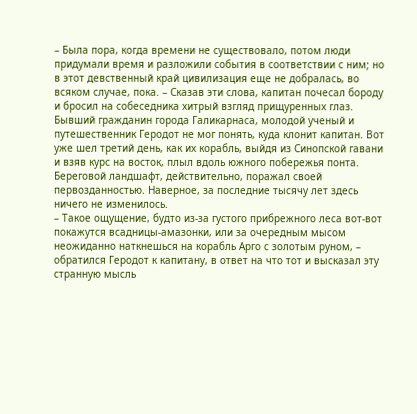– Была пора, когда времени не существовало, потом люди придумали время и разложили события в соответствии с ним; но в этот девственный край цивилизация еще не добралась, во всяком случае, пока. – Сказав эти слова, капитан почесал бороду и бросил на собеседника хитрый взгляд прищуренных глаз.
Бывший гражданин города Галикарнаса, молодой ученый и путешественник Геродот не мог понять, куда клонит капитан. Вот уже шел третий день, как их корабль, выйдя из Синопской гавани и взяв курс на восток, плыл вдоль южного побережья понта. Береговой ландшафт, действительно, поражал своей первозданностью. Наверное, за последние тысячу лет здесь ничего не изменилось.
– Такое ощущение, будто из-за густого прибрежного леса вот-вот покажутся всадницы-амазонки, или за очередным мысом неожиданно наткнешься на корабль Арго с золотым руном, – обратился Геродот к капитану, в ответ на что тот и высказал эту странную мысль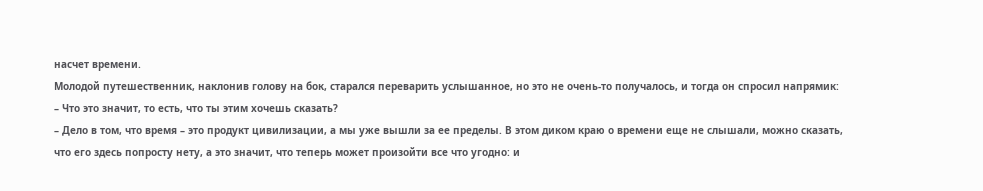насчет времени.
Молодой путешественник, наклонив голову на бок, старался переварить услышанное, но это не очень-то получалось, и тогда он спросил напрямик:
– Что это значит, то есть, что ты этим хочешь сказать?
– Дело в том, что время – это продукт цивилизации, а мы уже вышли за ее пределы. В этом диком краю о времени еще не слышали, можно сказать, что его здесь попросту нету, а это значит, что теперь может произойти все что угодно: и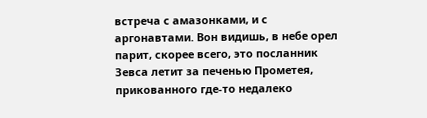встреча с амазонками, и с аргонавтами. Вон видишь, в небе орел парит, скорее всего, это посланник Зевса летит за печенью Прометея, прикованного где-то недалеко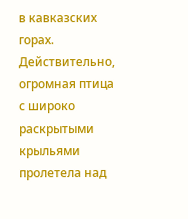в кавказских горах.
Действительно, огромная птица с широко раскрытыми крыльями пролетела над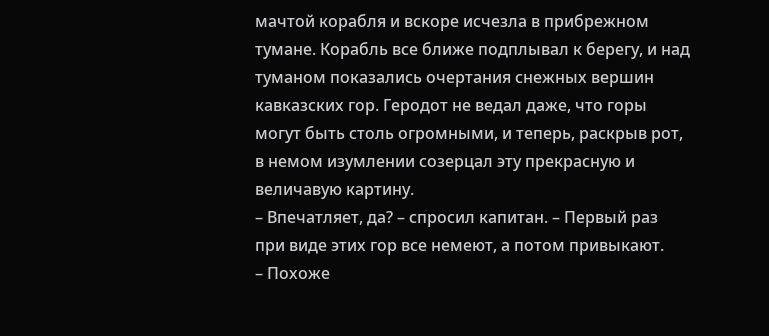мачтой корабля и вскоре исчезла в прибрежном тумане. Корабль все ближе подплывал к берегу, и над туманом показались очертания снежных вершин кавказских гор. Геродот не ведал даже, что горы могут быть столь огромными, и теперь, раскрыв рот, в немом изумлении созерцал эту прекрасную и величавую картину.
– Впечатляет, да? – спросил капитан. – Первый раз при виде этих гор все немеют, а потом привыкают.
– Похоже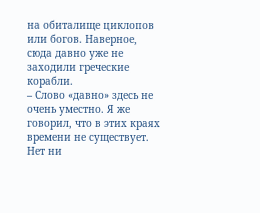на обиталище циклопов или богов. Наверное, сюда давно уже не заходили греческие корабли.
– Слово «давно» здесь не очень уместно. Я же говорил, что в этих краях времени не существует. Нет ни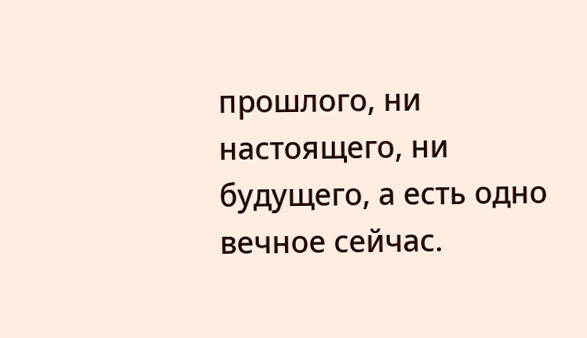прошлого, ни настоящего, ни будущего, а есть одно вечное сейчас.